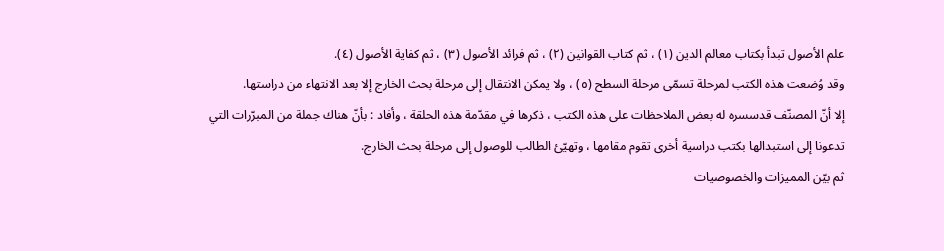علم الأصول تبدأ بكتاب معالم الدين (١) ، ثم كتاب القوانين (٢) ، ثم فرائد الأصول (٣) ، ثم كفاية الأصول (٤).
وقد وُضعت هذه الكتب لمرحلة تسمّى مرحلة السطح (٥) ، ولا يمكن الانتقال إلى مرحلة بحث الخارج إلا بعد الانتهاء من دراستها.
إلا أنّ المصنّف قدسسره له بعض الملاحظات على هذه الكتب ، ذكرها في مقدّمة هذه الحلقة ، وأفاد : بأنّ هناك جملة من المبرّرات التي تدعونا إلى استبدالها بكتب دراسية أخرى تقوم مقامها ، وتهيّئ الطالب للوصول إلى مرحلة بحث الخارج.
ثم بيّن المميزات والخصوصيات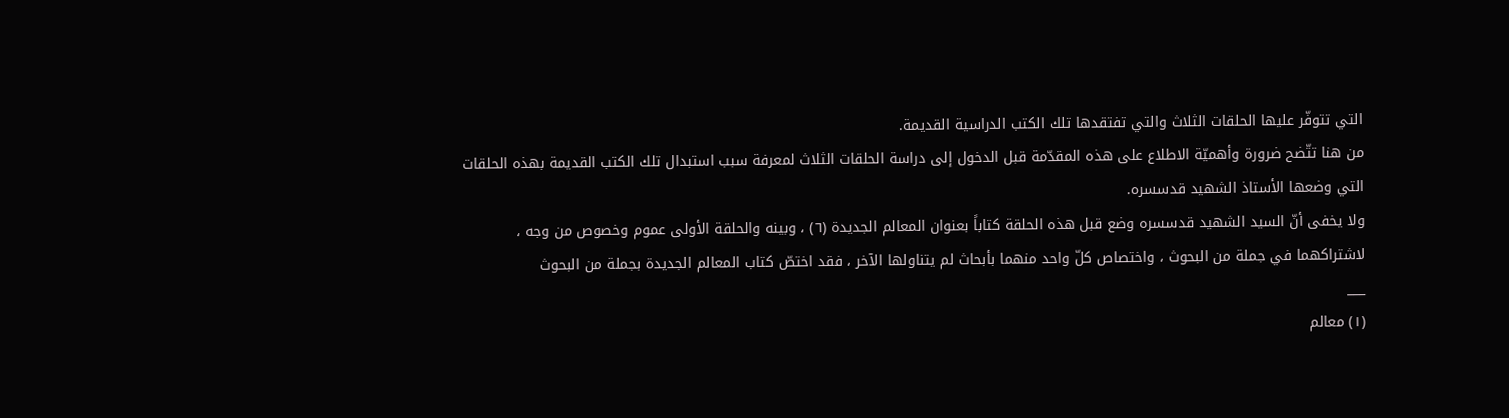التي تتوفّر عليها الحلقات الثلاث والتي تفتقدها تلك الكتب الدراسية القديمة.
من هنا تتّضح ضرورة وأهميّة الاطلاع على هذه المقدّمة قبل الدخول إلى دراسة الحلقات الثلاث لمعرفة سبب استبدال تلك الكتب القديمة بهذه الحلقات التي وضعها الأستاذ الشهيد قدسسره.
ولا يخفى أنّ السيد الشهيد قدسسره وضع قبل هذه الحلقة كتاباً بعنوان المعالم الجديدة (٦) ، وبينه والحلقة الأولى عموم وخصوص من وجه ، لاشتراكهما في جملة من البحوث ، واختصاص كلّ واحد منهما بأبحاث لم يتناولها الآخر ، فقد اختصّ كتاب المعالم الجديدة بجملة من البحوث
___
(١) معالم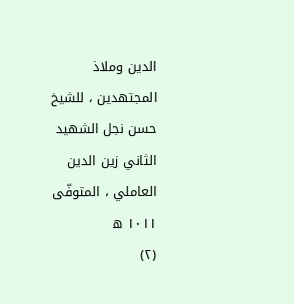الدين وملاذ المجتهدين ، للشيخ حسن نجل الشهيد الثاني زين الدين العاملي ، المتوفّى ١٠١١ ه
(٢)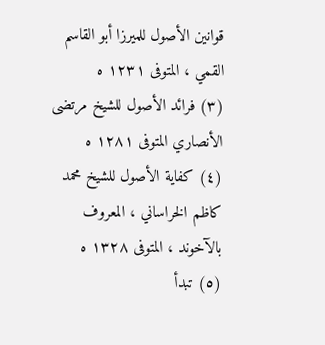قوانين الأصول للميرزا أبو القاسم القمي ، المتوفى ١٢٣١ ه
(٣) فرائد الأصول للشيخ مرتضى الأنصاري المتوفى ١٢٨١ ه
(٤) كفاية الأصول للشيخ محمد كاظم الخراساني ، المعروف بالآخوند ، المتوفى ١٣٢٨ ه
(٥) تبدأ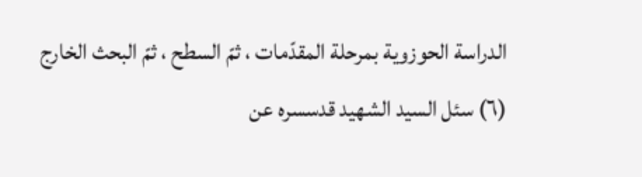الدراسة الحوزوية بمرحلة المقدّمات ، ثمّ السطح ، ثمّ البحث الخارج
(٦) سئل السيد الشهيد قدسسره عن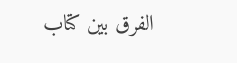الفرق بين كتاب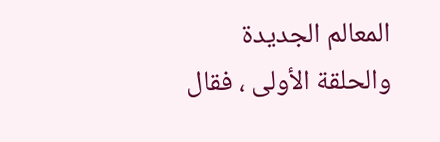المعالم الجديدة والحلقة الأولى ، فقال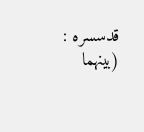قدسسره : (بينهما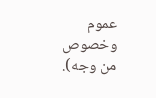عموم وخصوص من وجه).